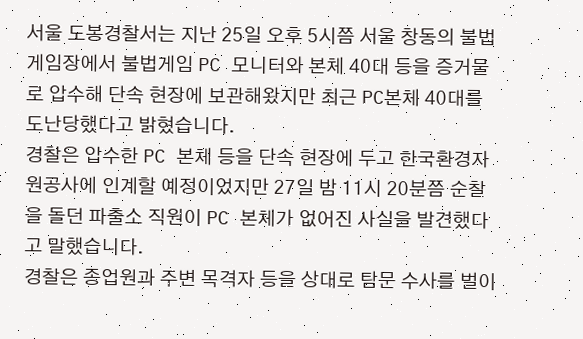서울 도봉경찰서는 지난 25일 오후 5시쯤 서울 창동의 불법 게임장에서 불법게임 PC 모니터와 본체 40대 등을 증거물로 압수해 단속 현장에 보관해왔지만 최근 PC본체 40대를 도난당했다고 밝혔습니다.
경찰은 압수한 PC 본체 등을 단속 현장에 두고 한국환경자원공사에 인계할 예정이었지만 27일 밤 11시 20분쯤 순찰을 돌던 파출소 직원이 PC 본체가 없어진 사실을 발견했다고 말했습니다.
경찰은 종업원과 주변 목격자 등을 상대로 탐문 수사를 벌이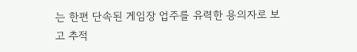는 한편 단속된 게임장 업주를 유력한 용의자로 보고 추적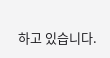하고 있습니다.